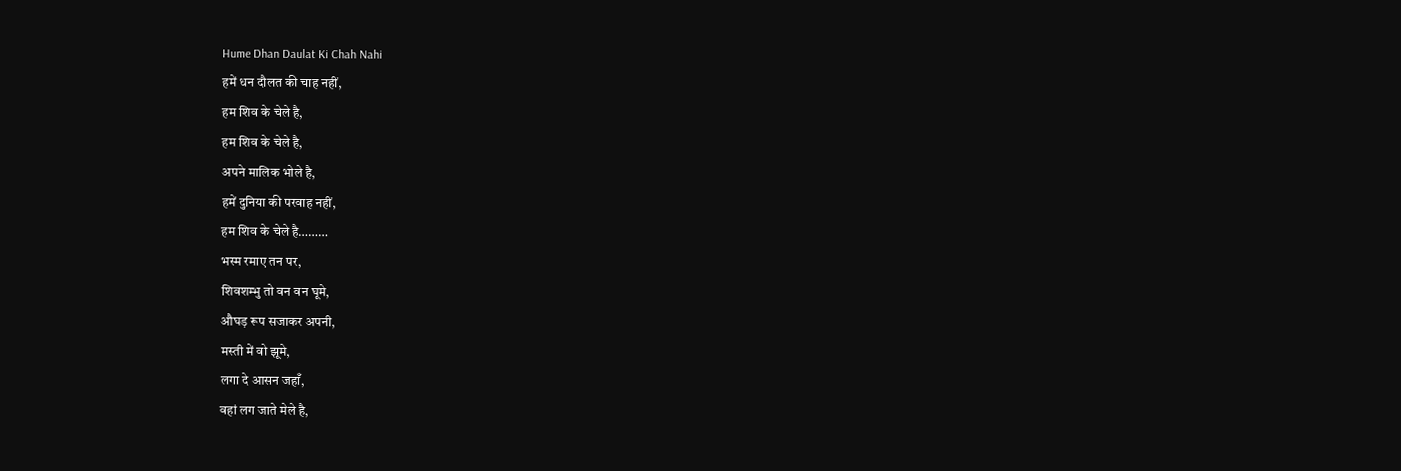Hume Dhan Daulat Ki Chah Nahi
हमें धन दौलत की चाह नहीं,
हम शिव के चेले है,
हम शिव के चेले है,
अपने मालिक भोले है,
हमें दुनिया की परवाह नहीं,
हम शिव के चेले है………
भस्म रमाए तन पर,
शिवशम्भु तो वन वन घूमे,
औघड़ रूप सजाकर अपनी,
मस्ती में वो झूमे,
लगा दे आसन जहाँ,
वहां लग जाते मेले है,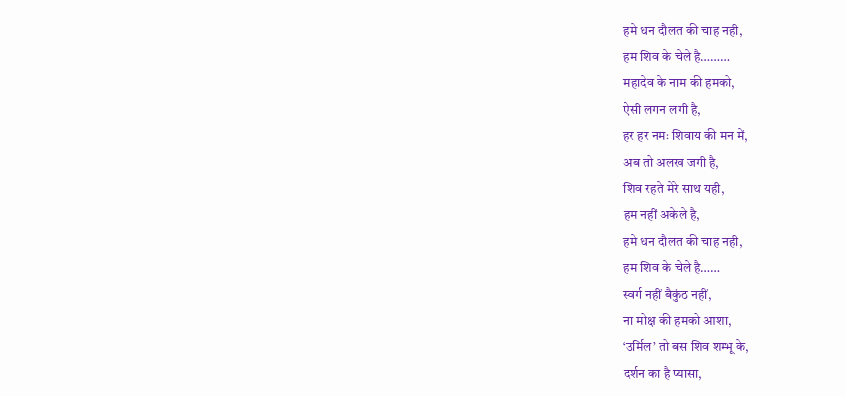हमे धन दौलत की चाह नही,
हम शिव के चेले है………
महादेव के नाम की हमको,
ऐसी लगन लगी है,
हर हर नमः शिवाय की मन में,
अब तो अलख जगी है,
शिव रहते मेरे साथ यही,
हम नहीं अकेले है,
हमे धन दौलत की चाह नही,
हम शिव के चेले है……
स्वर्ग नहीं बैकुंठ नहीं,
ना मोक्ष की हमको आशा,
‘उर्मिल’ तो बस शिव शम्भू के,
दर्शन का है प्यासा,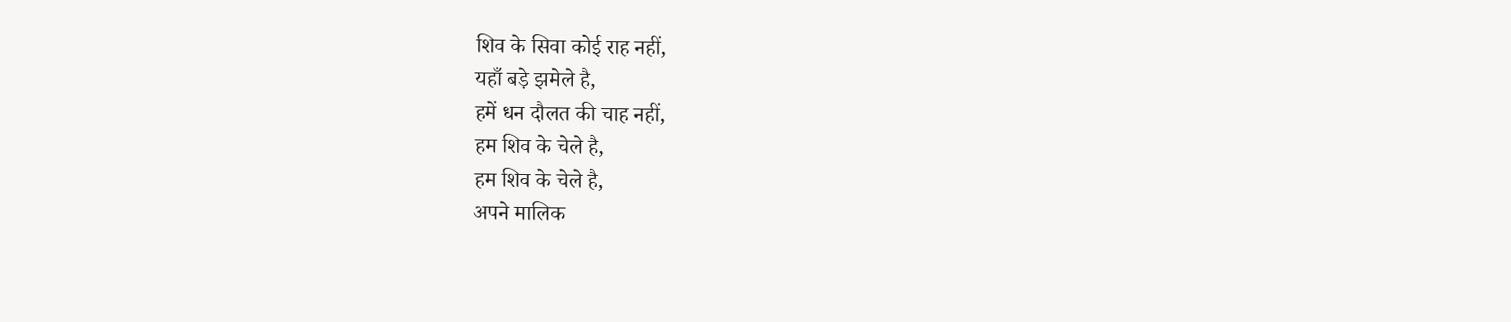शिव के सिवा कोई राह नहीं,
यहाँ बड़े झमेले है,
हमें धन दौलत की चाह नहीं,
हम शिव के चेले है,
हम शिव के चेले है,
अपने मालिक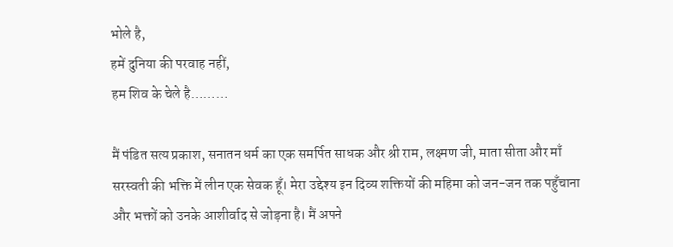भोले है,
हमें दुनिया की परवाह नहीं,
हम शिव के चेले है………

मैं पंडित सत्य प्रकाश, सनातन धर्म का एक समर्पित साधक और श्री राम, लक्ष्मण जी, माता सीता और माँ सरस्वती की भक्ति में लीन एक सेवक हूँ। मेरा उद्देश्य इन दिव्य शक्तियों की महिमा को जन-जन तक पहुँचाना और भक्तों को उनके आशीर्वाद से जोड़ना है। मैं अपने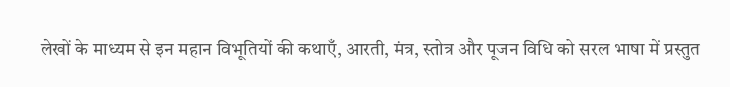लेखों के माध्यम से इन महान विभूतियों की कथाएँ, आरती, मंत्र, स्तोत्र और पूजन विधि को सरल भाषा में प्रस्तुत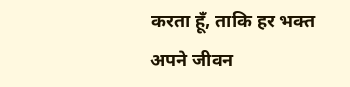करता हूँ, ताकि हर भक्त अपने जीवन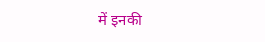में इनकी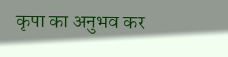कृपा का अनुभव कर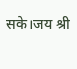सके।जय श्री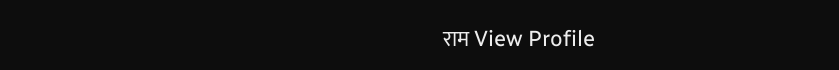राम View Profile